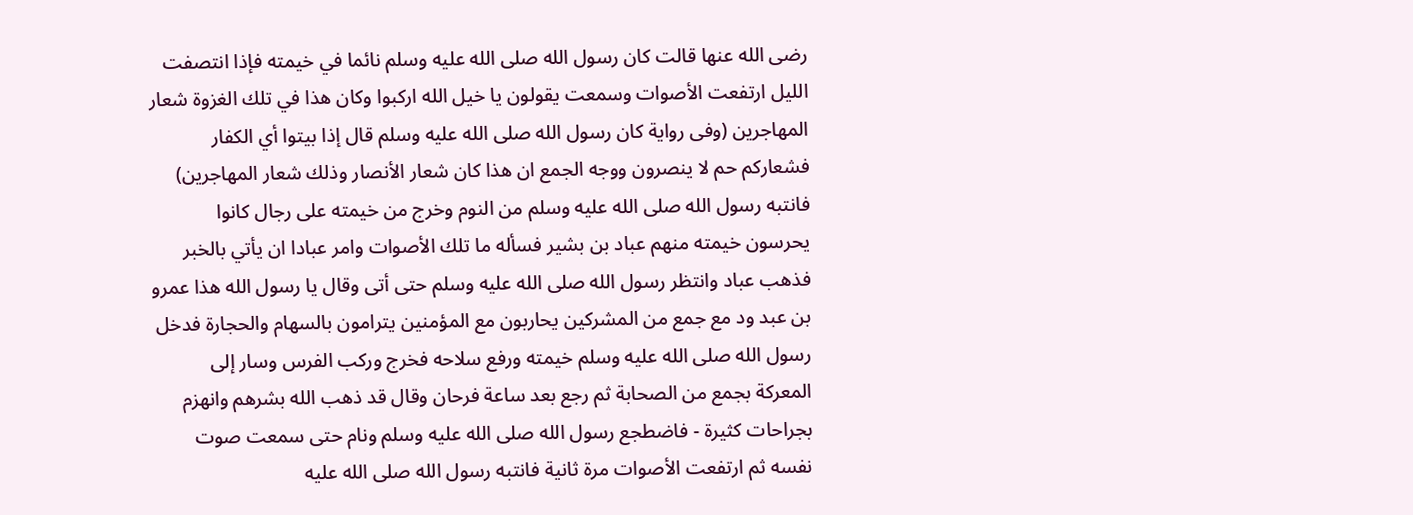رضى الله عنها قالت كان رسول الله صلى الله عليه وسلم نائما في خيمته فإذا انتصفت الليل ارتفعت الأصوات وسمعت يقولون يا خيل الله اركبوا وكان هذا في تلك الغزوة شعار المهاجرين (وفى رواية كان رسول الله صلى الله عليه وسلم قال إذا بيتوا أي الكفار فشعاركم حم لا ينصرون ووجه الجمع ان هذا كان شعار الأنصار وذلك شعار المهاجرين) فانتبه رسول الله صلى الله عليه وسلم من النوم وخرج من خيمته على رجال كانوا يحرسون خيمته منهم عباد بن بشير فسأله ما تلك الأصوات وامر عبادا ان يأتي بالخبر فذهب عباد وانتظر رسول الله صلى الله عليه وسلم حتى أتى وقال يا رسول الله هذا عمرو بن عبد ود مع جمع من المشركين يحاربون مع المؤمنين يترامون بالسهام والحجارة فدخل رسول الله صلى الله عليه وسلم خيمته ورفع سلاحه فخرج وركب الفرس وسار إلى المعركة بجمع من الصحابة ثم رجع بعد ساعة فرحان وقال قد ذهب الله بشرهم وانهزم بجراحات كثيرة - فاضطجع رسول الله صلى الله عليه وسلم ونام حتى سمعت صوت نفسه ثم ارتفعت الأصوات مرة ثانية فانتبه رسول الله صلى الله عليه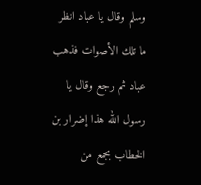وسلم وقال يا عباد انظر ما تلك الأصوات فذهب عباد ثم رجع وقال يا رسول الله هذا إضرار بن الخطاب بجمع من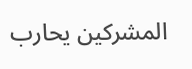المشركين يحارب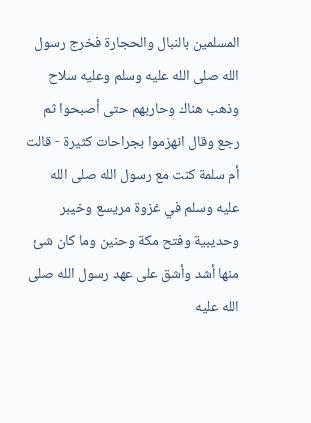المسلمين بالنبال والحجارة فخرج رسول الله صلى الله عليه وسلم وعليه سلاح وذهب هناك وحاربهم حتى أصبحوا ثم رجع وقال انهزموا بجراحات كثيرة - قالت أم سلمة كنت مع رسول الله صلى الله عليه وسلم في غزوة مريسع وخيبر وحديبية وفتح مكة وحنين وما كان شئ منها أشد وأشق على عهد رسول الله صلى الله عليه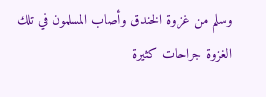وسلم من غزوة الخندق وأصاب المسلمون في تلك الغزوة جراحات كثيرة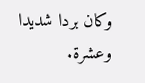وكان بردا شديدا وعشرة.